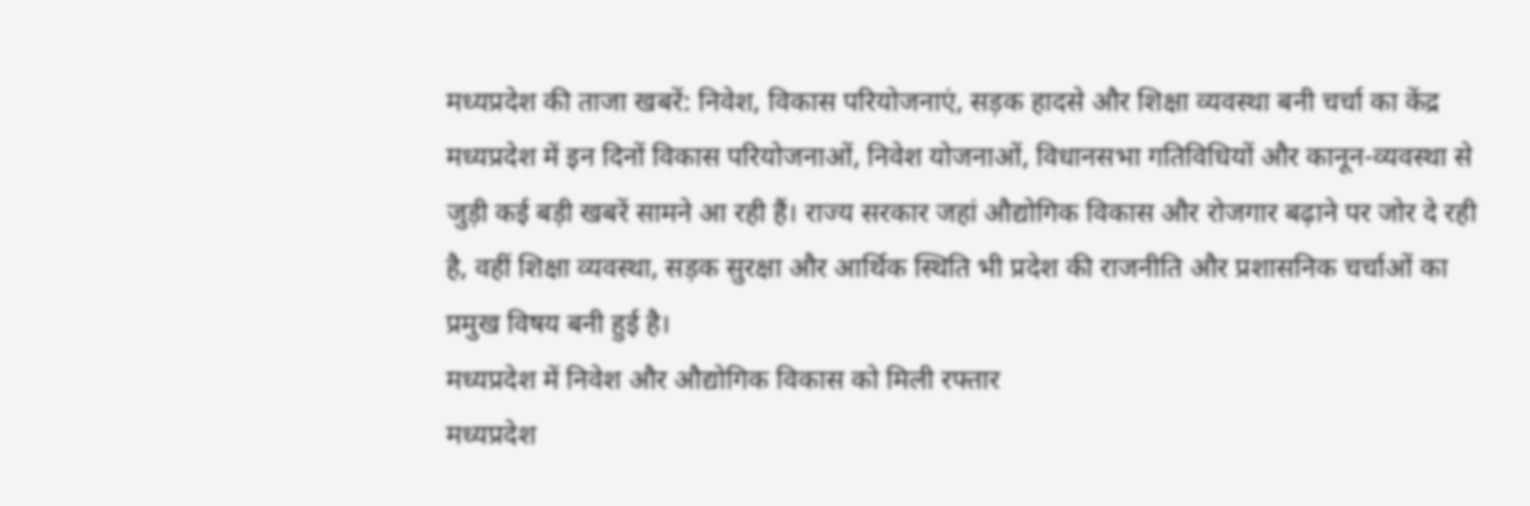मध्यप्रदेश की ताजा खबरें: निवेश, विकास परियोजनाएं, सड़क हादसे और शिक्षा व्यवस्था बनी चर्चा का केंद्र
मध्यप्रदेश में इन दिनों विकास परियोजनाओं, निवेश योजनाओं, विधानसभा गतिविधियों और कानून-व्यवस्था से जुड़ी कई बड़ी खबरें सामने आ रही हैं। राज्य सरकार जहां औद्योगिक विकास और रोजगार बढ़ाने पर जोर दे रही है, वहीं शिक्षा व्यवस्था, सड़क सुरक्षा और आर्थिक स्थिति भी प्रदेश की राजनीति और प्रशासनिक चर्चाओं का प्रमुख विषय बनी हुई है।
मध्यप्रदेश में निवेश और औद्योगिक विकास को मिली रफ्तार
मध्यप्रदेश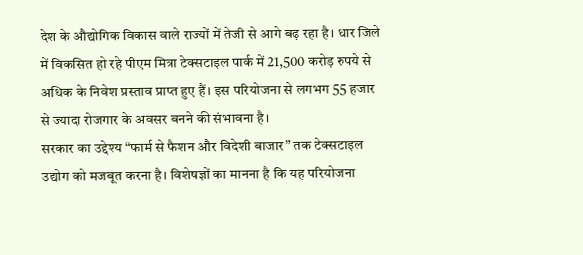देश के औद्योगिक विकास वाले राज्यों में तेजी से आगे बढ़ रहा है। धार जिले में विकसित हो रहे पीएम मित्रा टेक्सटाइल पार्क में 21,500 करोड़ रुपये से अधिक के निवेश प्रस्ताव प्राप्त हुए हैं। इस परियोजना से लगभग 55 हजार से ज्यादा रोजगार के अवसर बनने की संभावना है।
सरकार का उद्देश्य “फार्म से फैशन और विदेशी बाजार” तक टेक्सटाइल उद्योग को मजबूत करना है। विशेषज्ञों का मानना है कि यह परियोजना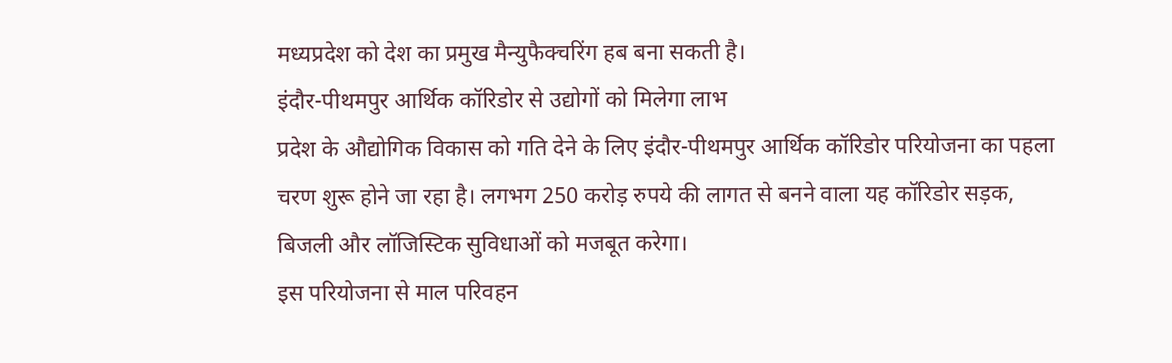मध्यप्रदेश को देश का प्रमुख मैन्युफैक्चरिंग हब बना सकती है।
इंदौर-पीथमपुर आर्थिक कॉरिडोर से उद्योगों को मिलेगा लाभ
प्रदेश के औद्योगिक विकास को गति देने के लिए इंदौर-पीथमपुर आर्थिक कॉरिडोर परियोजना का पहला चरण शुरू होने जा रहा है। लगभग 250 करोड़ रुपये की लागत से बनने वाला यह कॉरिडोर सड़क, बिजली और लॉजिस्टिक सुविधाओं को मजबूत करेगा।
इस परियोजना से माल परिवहन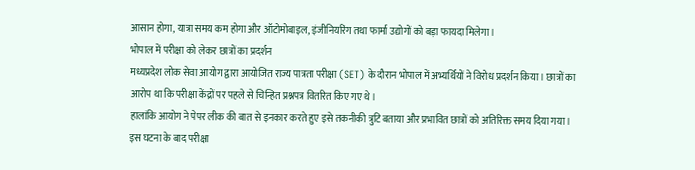आसान होगा, यात्रा समय कम होगा और ऑटोमोबाइल, इंजीनियरिंग तथा फार्मा उद्योगों को बड़ा फायदा मिलेगा।
भोपाल में परीक्षा को लेकर छात्रों का प्रदर्शन
मध्यप्रदेश लोक सेवा आयोग द्वारा आयोजित राज्य पात्रता परीक्षा (SET) के दौरान भोपाल में अभ्यर्थियों ने विरोध प्रदर्शन किया। छात्रों का आरोप था कि परीक्षा केंद्रों पर पहले से चिन्हित प्रश्नपत्र वितरित किए गए थे।
हालांकि आयोग ने पेपर लीक की बात से इनकार करते हुए इसे तकनीकी त्रुटि बताया और प्रभावित छात्रों को अतिरिक्त समय दिया गया। इस घटना के बाद परीक्षा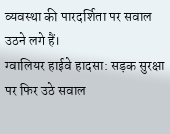व्यवस्था की पारदर्शिता पर सवाल उठने लगे हैं।
ग्वालियर हाईवे हादसा: सड़क सुरक्षा पर फिर उठे सवाल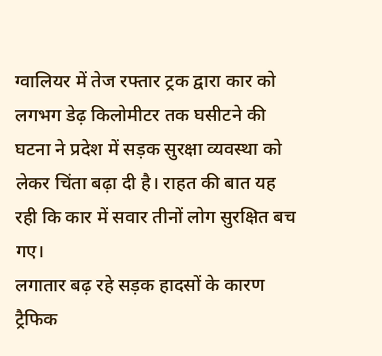ग्वालियर में तेज रफ्तार ट्रक द्वारा कार को लगभग डेढ़ किलोमीटर तक घसीटने की घटना ने प्रदेश में सड़क सुरक्षा व्यवस्था को लेकर चिंता बढ़ा दी है। राहत की बात यह रही कि कार में सवार तीनों लोग सुरक्षित बच गए।
लगातार बढ़ रहे सड़क हादसों के कारण ट्रैफिक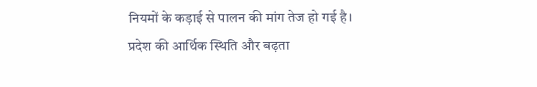नियमों के कड़ाई से पालन की मांग तेज हो गई है।
प्रदेश की आर्थिक स्थिति और बढ़ता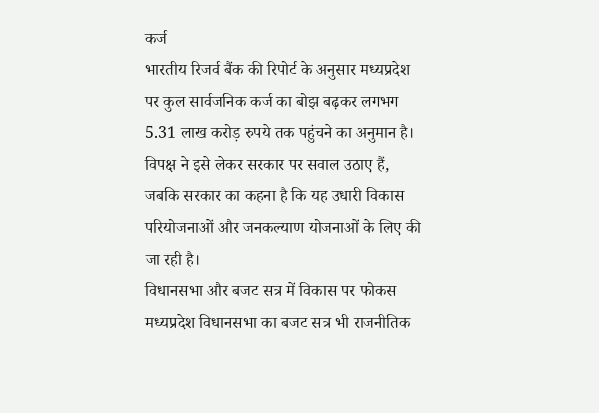कर्ज
भारतीय रिजर्व बैंक की रिपोर्ट के अनुसार मध्यप्रदेश पर कुल सार्वजनिक कर्ज का बोझ बढ़कर लगभग 5.31 लाख करोड़ रुपये तक पहुंचने का अनुमान है। विपक्ष ने इसे लेकर सरकार पर सवाल उठाए हैं, जबकि सरकार का कहना है कि यह उधारी विकास परियोजनाओं और जनकल्याण योजनाओं के लिए की जा रही है।
विधानसभा और बजट सत्र में विकास पर फोकस
मध्यप्रदेश विधानसभा का बजट सत्र भी राजनीतिक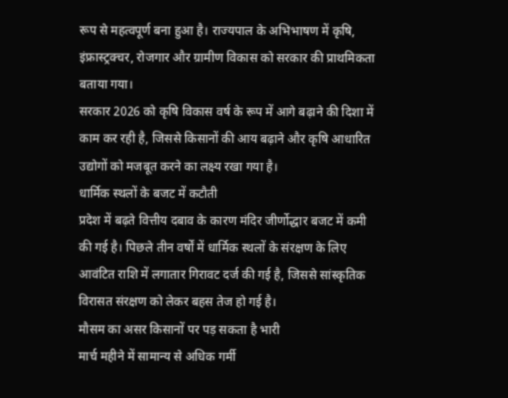रूप से महत्वपूर्ण बना हुआ है। राज्यपाल के अभिभाषण में कृषि, इंफ्रास्ट्रक्चर, रोजगार और ग्रामीण विकास को सरकार की प्राथमिकता बताया गया।
सरकार 2026 को कृषि विकास वर्ष के रूप में आगे बढ़ाने की दिशा में काम कर रही है, जिससे किसानों की आय बढ़ाने और कृषि आधारित उद्योगों को मजबूत करने का लक्ष्य रखा गया है।
धार्मिक स्थलों के बजट में कटौती
प्रदेश में बढ़ते वित्तीय दबाव के कारण मंदिर जीर्णोद्धार बजट में कमी की गई है। पिछले तीन वर्षों में धार्मिक स्थलों के संरक्षण के लिए आवंटित राशि में लगातार गिरावट दर्ज की गई है, जिससे सांस्कृतिक विरासत संरक्षण को लेकर बहस तेज हो गई है।
मौसम का असर किसानों पर पड़ सकता है भारी
मार्च महीने में सामान्य से अधिक गर्मी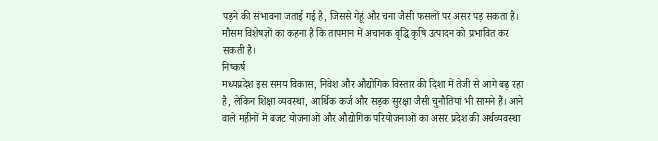पड़ने की संभावना जताई गई है, जिससे गेहूं और चना जैसी फसलों पर असर पड़ सकता है। मौसम विशेषज्ञों का कहना है कि तापमान में अचानक वृद्धि कृषि उत्पादन को प्रभावित कर सकती है।
निष्कर्ष
मध्यप्रदेश इस समय विकास, निवेश और औद्योगिक विस्तार की दिशा में तेजी से आगे बढ़ रहा है, लेकिन शिक्षा व्यवस्था, आर्थिक कर्ज और सड़क सुरक्षा जैसी चुनौतियां भी सामने हैं। आने वाले महीनों में बजट योजनाओं और औद्योगिक परियोजनाओं का असर प्रदेश की अर्थव्यवस्था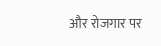और रोजगार पर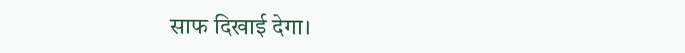साफ दिखाई देगा।